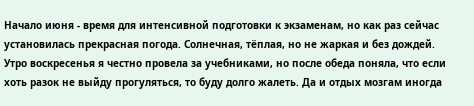Начало июня - время для интенсивной подготовки к экзаменам, но как раз сейчас установилась прекрасная погода. Солнечная, тёплая, но не жаркая и без дождей. Утро воскресенья я честно провела за учебниками, но после обеда поняла, что если хоть разок не выйду прогуляться, то буду долго жалеть. Да и отдых мозгам иногда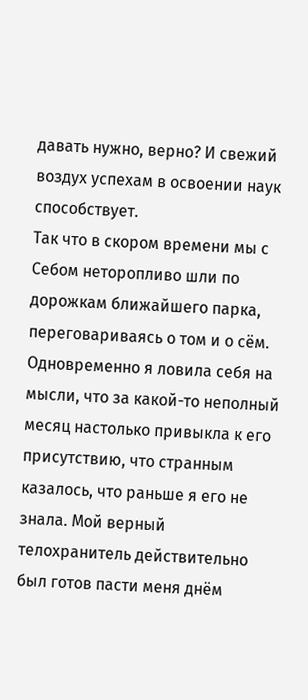давать нужно, верно? И свежий воздух успехам в освоении наук способствует.
Так что в скором времени мы с Себом неторопливо шли по дорожкам ближайшего парка, переговариваясь о том и о сём. Одновременно я ловила себя на мысли, что за какой-то неполный месяц настолько привыкла к его присутствию, что странным казалось, что раньше я его не знала. Мой верный телохранитель действительно был готов пасти меня днём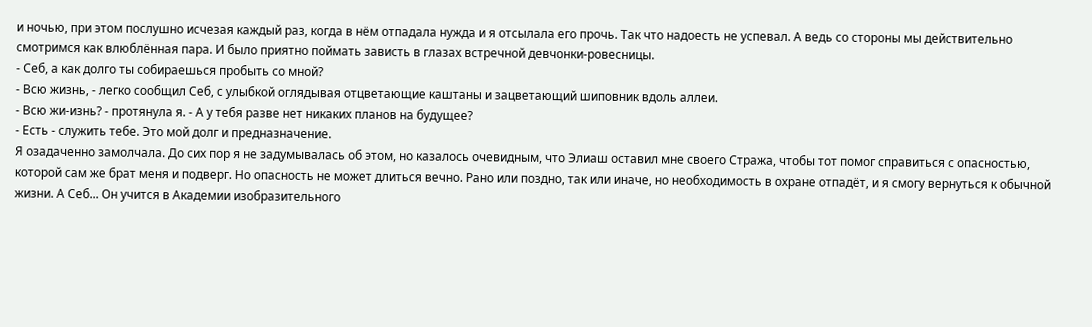и ночью, при этом послушно исчезая каждый раз, когда в нём отпадала нужда и я отсылала его прочь. Так что надоесть не успевал. А ведь со стороны мы действительно смотримся как влюблённая пара. И было приятно поймать зависть в глазах встречной девчонки-ровесницы.
- Себ, а как долго ты собираешься пробыть со мной?
- Всю жизнь, - легко сообщил Себ, с улыбкой оглядывая отцветающие каштаны и зацветающий шиповник вдоль аллеи.
- Всю жи-изнь? - протянула я. - А у тебя разве нет никаких планов на будущее?
- Есть - служить тебе. Это мой долг и предназначение.
Я озадаченно замолчала. До сих пор я не задумывалась об этом, но казалось очевидным, что Элиаш оставил мне своего Стража, чтобы тот помог справиться с опасностью, которой сам же брат меня и подверг. Но опасность не может длиться вечно. Рано или поздно, так или иначе, но необходимость в охране отпадёт, и я смогу вернуться к обычной жизни. А Себ... Он учится в Академии изобразительного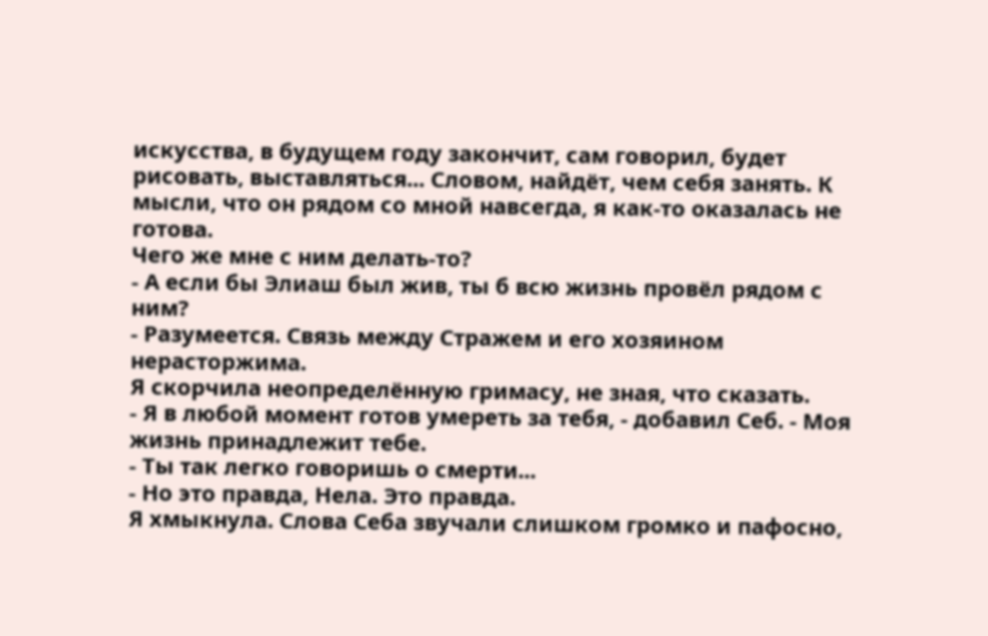искусства, в будущем году закончит, сам говорил, будет рисовать, выставляться... Словом, найдёт, чем себя занять. К мысли, что он рядом со мной навсегда, я как-то оказалась не готова.
Чего же мне с ним делать-то?
- А если бы Элиаш был жив, ты б всю жизнь провёл рядом с ним?
- Разумеется. Связь между Стражем и его хозяином нерасторжима.
Я скорчила неопределённую гримасу, не зная, что сказать.
- Я в любой момент готов умереть за тебя, - добавил Себ. - Моя жизнь принадлежит тебе.
- Ты так легко говоришь о смерти...
- Но это правда, Нела. Это правда.
Я хмыкнула. Слова Себа звучали слишком громко и пафосно,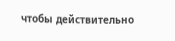чтобы действительно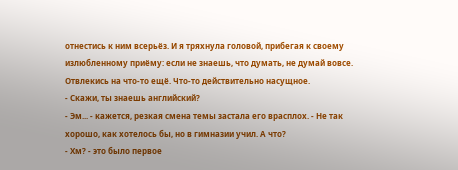отнестись к ним всерьёз. И я тряхнула головой, прибегая к своему излюбленному приёму: если не знаешь, что думать, не думай вовсе. Отвлекись на что-то ещё. Что-то действительно насущное.
- Скажи, ты знаешь английский?
- Эм... - кажется, резкая смена темы застала его врасплох. - Не так хорошо, как хотелось бы, но в гимназии учил. А что?
- Хм? - это было первое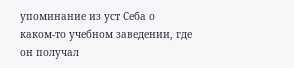упоминание из уст Себа о каком-то учебном заведении, где он получал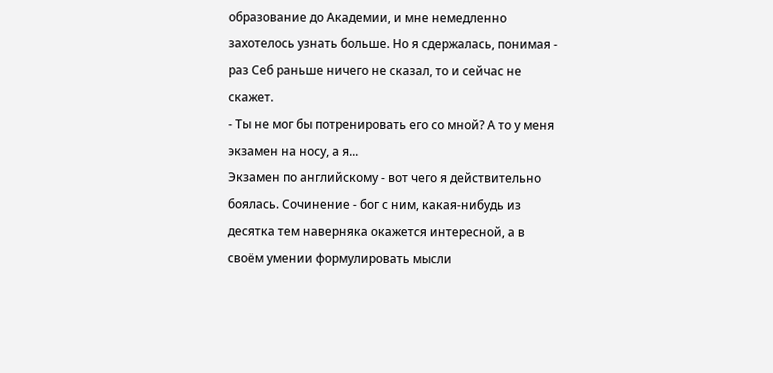образование до Академии, и мне немедленно захотелось узнать больше. Но я сдержалась, понимая - раз Себ раньше ничего не сказал, то и сейчас не скажет.
- Ты не мог бы потренировать его со мной? А то у меня экзамен на носу, а я...
Экзамен по английскому - вот чего я действительно боялась. Сочинение - бог с ним, какая-нибудь из десятка тем наверняка окажется интересной, а в своём умении формулировать мысли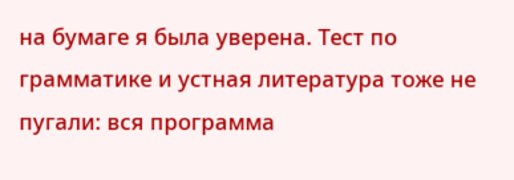на бумаге я была уверена. Тест по грамматике и устная литература тоже не пугали: вся программа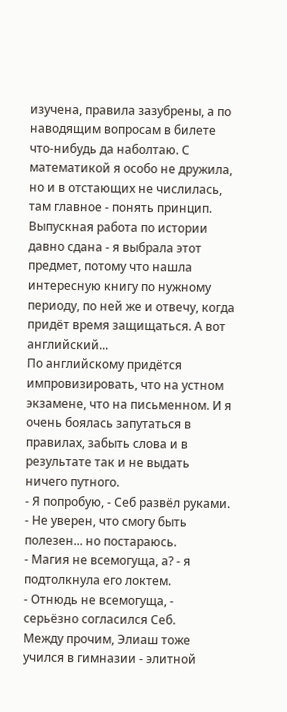изучена, правила зазубрены, а по наводящим вопросам в билете что-нибудь да наболтаю. С математикой я особо не дружила, но и в отстающих не числилась, там главное - понять принцип. Выпускная работа по истории давно сдана - я выбрала этот предмет, потому что нашла интересную книгу по нужному периоду, по ней же и отвечу, когда придёт время защищаться. А вот английский...
По английскому придётся импровизировать, что на устном экзамене, что на письменном. И я очень боялась запутаться в правилах, забыть слова и в результате так и не выдать ничего путного.
- Я попробую, - Себ развёл руками. - Не уверен, что смогу быть полезен... но постараюсь.
- Магия не всемогуща, а? - я подтолкнула его локтем.
- Отнюдь не всемогуща, - серьёзно согласился Себ.
Между прочим, Элиаш тоже учился в гимназии - элитной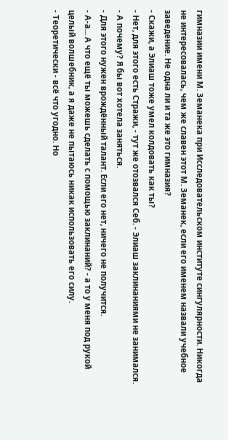гимназии имени М. Земанека при Исследовательском институте сингулярности. Никогда не интересовалась, чем же славен этот М. Земанек, если его именем назвали учебное заведение. Не одна ли и та же это гимназия?
- Скажи, а Элиаш тоже умел колдовать как ты?
- Нет, для этого есть Стражи, - тут же отозвался Себ. - Элиаш заклинаниями не занимался.
- А почему? Я бы вот хотела заняться.
- Для этого нужен врождённый талант. Если его нет, ничего не получится.
- А-а... А что ещё ты можешь сделать с помощью заклинаний? - а то у меня под рукой целый волшебник, а я даже не пытаюсь никак использовать его силу.
- Теоретически - всё что угодно. Но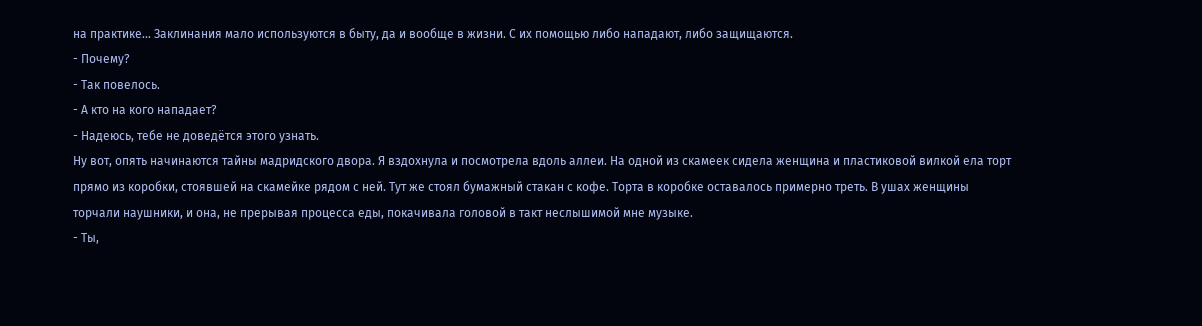на практике... Заклинания мало используются в быту, да и вообще в жизни. С их помощью либо нападают, либо защищаются.
- Почему?
- Так повелось.
- А кто на кого нападает?
- Надеюсь, тебе не доведётся этого узнать.
Ну вот, опять начинаются тайны мадридского двора. Я вздохнула и посмотрела вдоль аллеи. На одной из скамеек сидела женщина и пластиковой вилкой ела торт прямо из коробки, стоявшей на скамейке рядом с ней. Тут же стоял бумажный стакан с кофе. Торта в коробке оставалось примерно треть. В ушах женщины торчали наушники, и она, не прерывая процесса еды, покачивала головой в такт неслышимой мне музыке.
- Ты,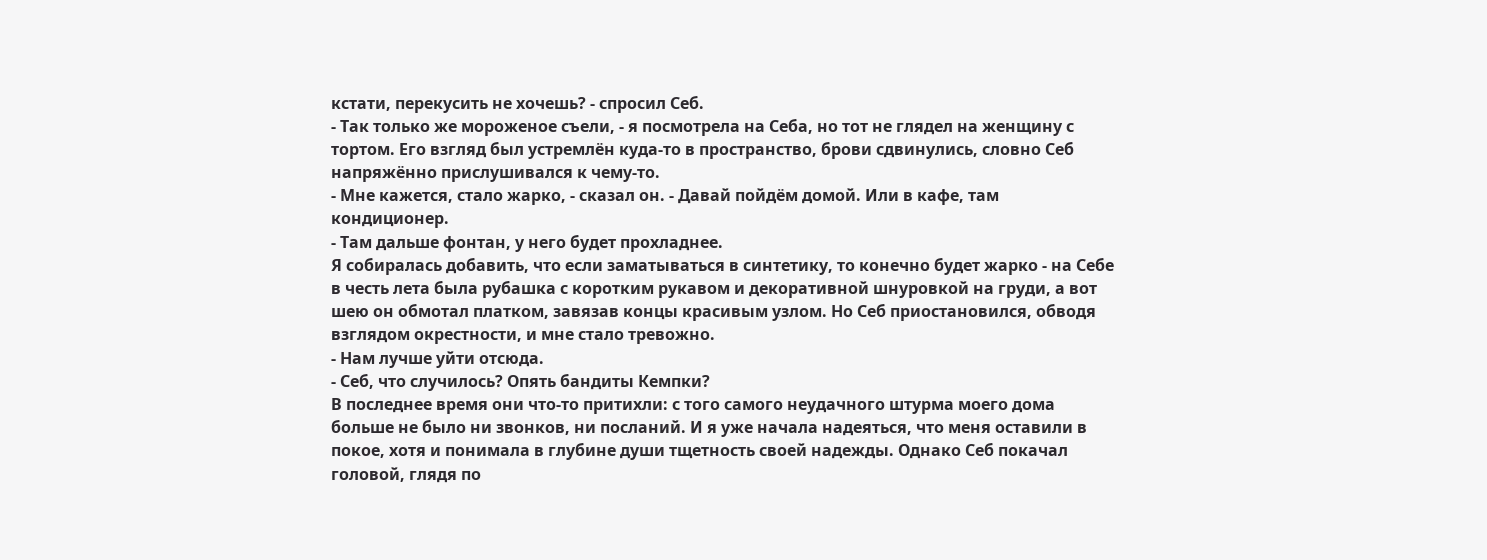кстати, перекусить не хочешь? - спросил Себ.
- Так только же мороженое съели, - я посмотрела на Себа, но тот не глядел на женщину с тортом. Его взгляд был устремлён куда-то в пространство, брови сдвинулись, словно Себ напряжённо прислушивался к чему-то.
- Мне кажется, стало жарко, - сказал он. - Давай пойдём домой. Или в кафе, там кондиционер.
- Там дальше фонтан, у него будет прохладнее.
Я собиралась добавить, что если заматываться в синтетику, то конечно будет жарко - на Себе в честь лета была рубашка с коротким рукавом и декоративной шнуровкой на груди, а вот шею он обмотал платком, завязав концы красивым узлом. Но Себ приостановился, обводя взглядом окрестности, и мне стало тревожно.
- Нам лучше уйти отсюда.
- Себ, что случилось? Опять бандиты Кемпки?
В последнее время они что-то притихли: с того самого неудачного штурма моего дома больше не было ни звонков, ни посланий. И я уже начала надеяться, что меня оставили в покое, хотя и понимала в глубине души тщетность своей надежды. Однако Себ покачал головой, глядя по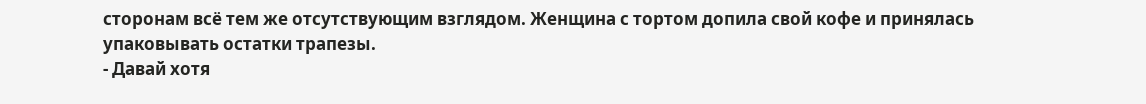сторонам всё тем же отсутствующим взглядом. Женщина с тортом допила свой кофе и принялась упаковывать остатки трапезы.
- Давай хотя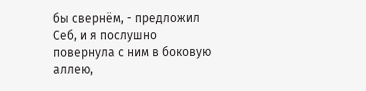бы свернём, - предложил Себ, и я послушно повернула с ним в боковую аллею,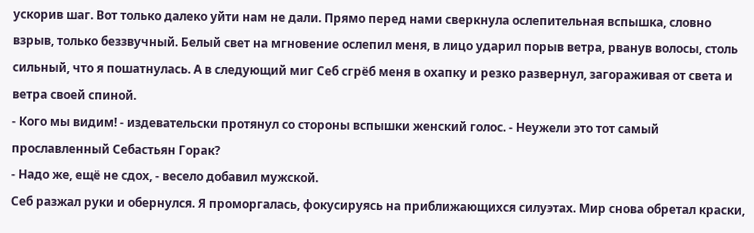ускорив шаг. Вот только далеко уйти нам не дали. Прямо перед нами сверкнула ослепительная вспышка, словно взрыв, только беззвучный. Белый свет на мгновение ослепил меня, в лицо ударил порыв ветра, рванув волосы, столь сильный, что я пошатнулась. А в следующий миг Себ сгрёб меня в охапку и резко развернул, загораживая от света и ветра своей спиной.
- Кого мы видим! - издевательски протянул со стороны вспышки женский голос. - Неужели это тот самый прославленный Себастьян Горак?
- Надо же, ещё не сдох, - весело добавил мужской.
Себ разжал руки и обернулся. Я проморгалась, фокусируясь на приближающихся силуэтах. Мир снова обретал краски,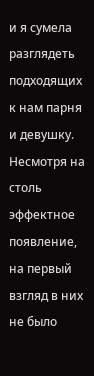и я сумела разглядеть подходящих к нам парня и девушку. Несмотря на столь эффектное появление, на первый взгляд в них не было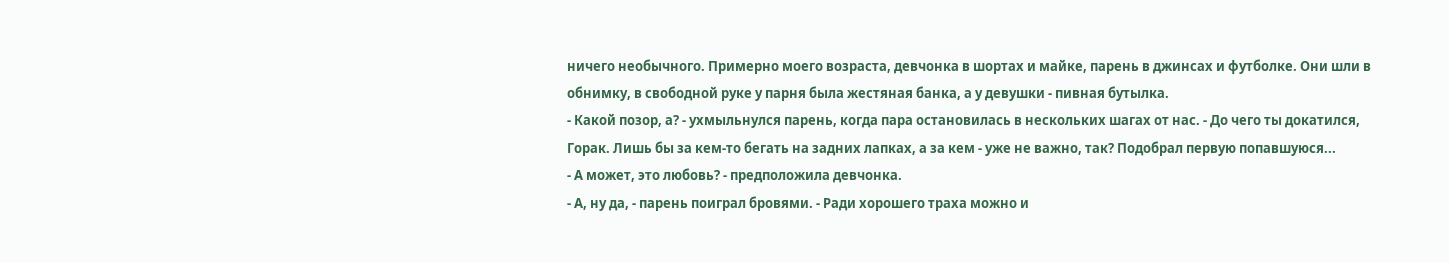ничего необычного. Примерно моего возраста, девчонка в шортах и майке, парень в джинсах и футболке. Они шли в обнимку, в свободной руке у парня была жестяная банка, а у девушки - пивная бутылка.
- Какой позор, а? - ухмыльнулся парень, когда пара остановилась в нескольких шагах от нас. - До чего ты докатился, Горак. Лишь бы за кем-то бегать на задних лапках, а за кем - уже не важно, так? Подобрал первую попавшуюся...
- А может, это любовь? - предположила девчонка.
- А, ну да, - парень поиграл бровями. - Ради хорошего траха можно и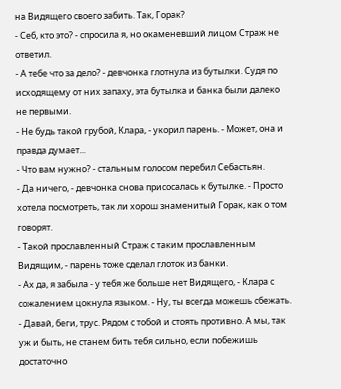на Видящего своего забить. Так, Горак?
- Себ, кто это? - спросила я, но окаменевший лицом Страж не ответил.
- А тебе что за дело? - девчонка глотнула из бутылки. Судя по исходящему от них запаху, эта бутылка и банка были далеко не первыми.
- Не будь такой грубой, Клара, - укорил парень. - Может, она и правда думает...
- Что вам нужно? - стальным голосом перебил Себастьян.
- Да ничего, - девчонка снова присосалась к бутылке. - Просто хотела посмотреть, так ли хорош знаменитый Горак, как о том говорят.
- Такой прославленный Страж с таким прославленным Видящим, - парень тоже сделал глоток из банки.
- Ах да, я забыла - у тебя же больше нет Видящего, - Клара с сожалением цокнула языком. - Ну, ты всегда можешь сбежать.
- Давай, беги, трус. Рядом с тобой и стоять противно. А мы, так уж и быть, не станем бить тебя сильно, если побежишь достаточно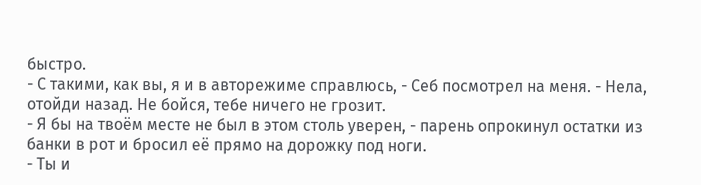быстро.
- С такими, как вы, я и в авторежиме справлюсь, - Себ посмотрел на меня. - Нела, отойди назад. Не бойся, тебе ничего не грозит.
- Я бы на твоём месте не был в этом столь уверен, - парень опрокинул остатки из банки в рот и бросил её прямо на дорожку под ноги.
- Ты и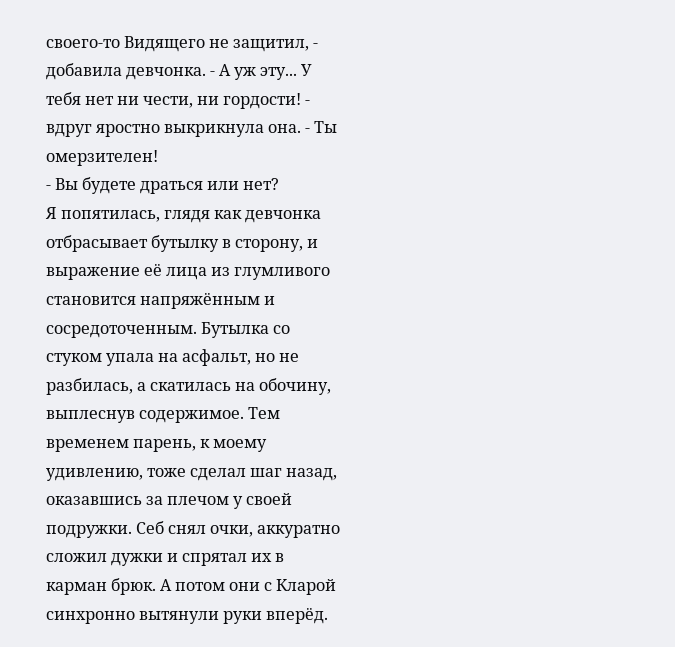своего-то Видящего не защитил, - добавила девчонка. - А уж эту... У тебя нет ни чести, ни гордости! - вдруг яростно выкрикнула она. - Ты омерзителен!
- Вы будете драться или нет?
Я попятилась, глядя как девчонка отбрасывает бутылку в сторону, и выражение её лица из глумливого становится напряжённым и сосредоточенным. Бутылка со стуком упала на асфальт, но не разбилась, а скатилась на обочину, выплеснув содержимое. Тем временем парень, к моему удивлению, тоже сделал шаг назад, оказавшись за плечом у своей подружки. Себ снял очки, аккуратно сложил дужки и спрятал их в карман брюк. А потом они с Кларой синхронно вытянули руки вперёд.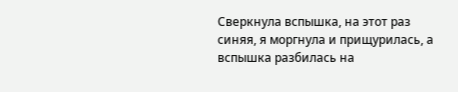Сверкнула вспышка, на этот раз синяя, я моргнула и прищурилась, а вспышка разбилась на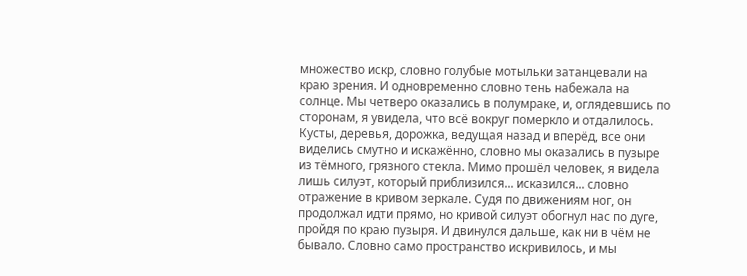множество искр, словно голубые мотыльки затанцевали на краю зрения. И одновременно словно тень набежала на солнце. Мы четверо оказались в полумраке, и, оглядевшись по сторонам, я увидела, что всё вокруг померкло и отдалилось. Кусты, деревья, дорожка, ведущая назад и вперёд, все они виделись смутно и искажённо, словно мы оказались в пузыре из тёмного, грязного стекла. Мимо прошёл человек, я видела лишь силуэт, который приблизился... исказился... словно отражение в кривом зеркале. Судя по движениям ног, он продолжал идти прямо, но кривой силуэт обогнул нас по дуге, пройдя по краю пузыря. И двинулся дальше, как ни в чём не бывало. Словно само пространство искривилось, и мы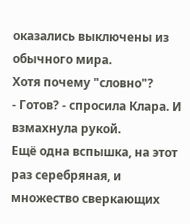оказались выключены из обычного мира.
Хотя почему "словно"?
- Готов? - спросила Клара. И взмахнула рукой.
Ещё одна вспышка, на этот раз серебряная, и множество сверкающих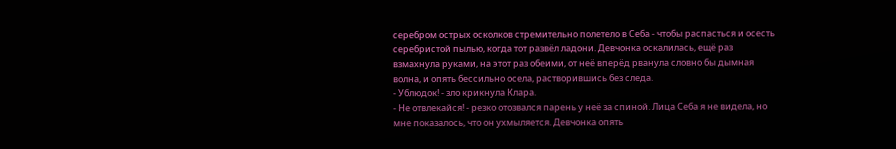серебром острых осколков стремительно полетело в Себа - чтобы распасться и осесть серебристой пылью, когда тот развёл ладони. Девчонка оскалилась, ещё раз взмахнула руками, на этот раз обеими, от неё вперёд рванула словно бы дымная волна, и опять бессильно осела, растворившись без следа.
- Ублюдок! - зло крикнула Клара.
- Не отвлекайся! - резко отозвался парень у неё за спиной. Лица Себа я не видела, но мне показалось, что он ухмыляется. Девчонка опять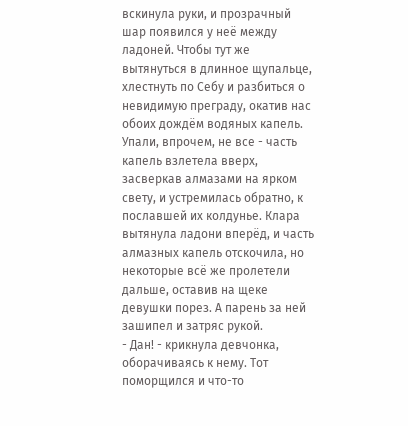вскинула руки, и прозрачный шар появился у неё между ладоней. Чтобы тут же вытянуться в длинное щупальце, хлестнуть по Себу и разбиться о невидимую преграду, окатив нас обоих дождём водяных капель. Упали, впрочем, не все - часть капель взлетела вверх, засверкав алмазами на ярком свету, и устремилась обратно, к пославшей их колдунье. Клара вытянула ладони вперёд, и часть алмазных капель отскочила, но некоторые всё же пролетели дальше, оставив на щеке девушки порез. А парень за ней зашипел и затряс рукой.
- Дан! - крикнула девчонка, оборачиваясь к нему. Тот поморщился и что-то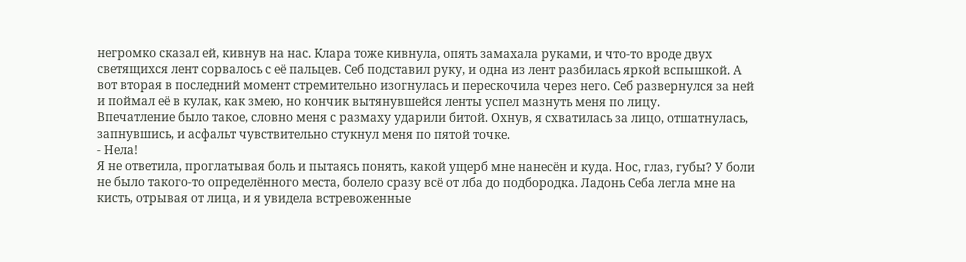негромко сказал ей, кивнув на нас. Клара тоже кивнула, опять замахала руками, и что-то вроде двух светящихся лент сорвалось с её пальцев. Себ подставил руку, и одна из лент разбилась яркой вспышкой. А вот вторая в последний момент стремительно изогнулась и перескочила через него. Себ развернулся за ней и поймал её в кулак, как змею, но кончик вытянувшейся ленты успел мазнуть меня по лицу.
Впечатление было такое, словно меня с размаху ударили битой. Охнув, я схватилась за лицо, отшатнулась, запнувшись, и асфальт чувствительно стукнул меня по пятой точке.
- Нела!
Я не ответила, проглатывая боль и пытаясь понять, какой ущерб мне нанесён и куда. Нос, глаз, губы? У боли не было такого-то определённого места, болело сразу всё от лба до подбородка. Ладонь Себа легла мне на кисть, отрывая от лица, и я увидела встревоженные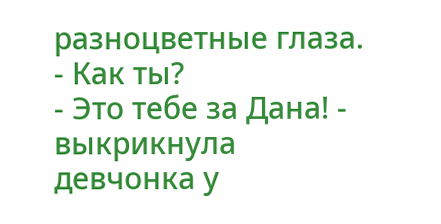разноцветные глаза.
- Как ты?
- Это тебе за Дана! - выкрикнула девчонка у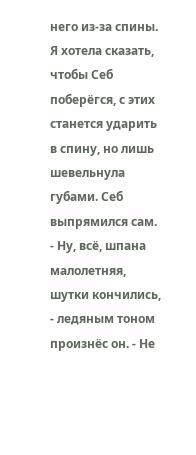него из-за спины. Я хотела сказать, чтобы Себ поберёгся, с этих станется ударить в спину, но лишь шевельнула губами. Себ выпрямился сам.
- Ну, всё, шпана малолетняя, шутки кончились, - ледяным тоном произнёс он. - Не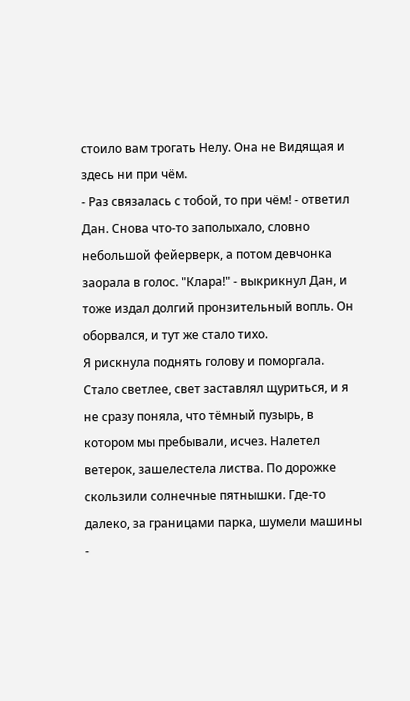стоило вам трогать Нелу. Она не Видящая и здесь ни при чём.
- Раз связалась с тобой, то при чём! - ответил Дан. Снова что-то заполыхало, словно небольшой фейерверк, а потом девчонка заорала в голос. "Клара!" - выкрикнул Дан, и тоже издал долгий пронзительный вопль. Он оборвался, и тут же стало тихо.
Я рискнула поднять голову и поморгала. Стало светлее, свет заставлял щуриться, и я не сразу поняла, что тёмный пузырь, в котором мы пребывали, исчез. Налетел ветерок, зашелестела листва. По дорожке скользили солнечные пятнышки. Где-то далеко, за границами парка, шумели машины -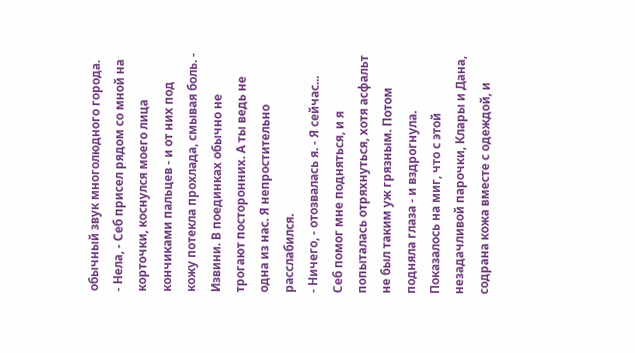обычный звук многолюдного города.
- Нела, - Себ присел рядом со мной на корточки, коснулся моего лица кончиками пальцев - и от них под кожу потекла прохлада, смывая боль. - Извини. В поединках обычно не трогают посторонних. А ты ведь не одна из нас. Я непростительно расслабился.
- Ничего, - отозвалась я. - Я сейчас...
Себ помог мне подняться, и я попыталась отряхнуться, хотя асфальт не был таким уж грязным. Потом подняла глаза - и вздрогнула. Показалось на миг, что с этой незадачливой парочки, Клары и Дана, содрана кожа вместе с одеждой, и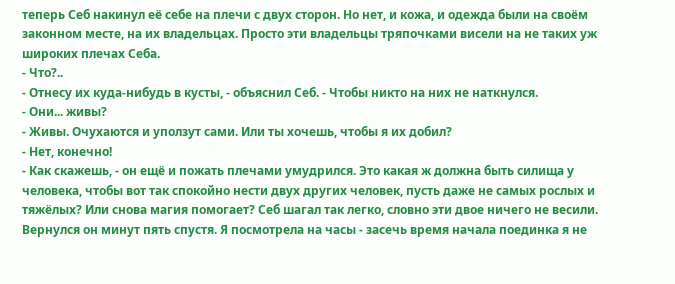теперь Себ накинул её себе на плечи с двух сторон. Но нет, и кожа, и одежда были на своём законном месте, на их владельцах. Просто эти владельцы тряпочками висели на не таких уж широких плечах Себа.
- Что?..
- Отнесу их куда-нибудь в кусты, - объяснил Себ. - Чтобы никто на них не наткнулся.
- Они... живы?
- Живы. Очухаются и уползут сами. Или ты хочешь, чтобы я их добил?
- Нет, конечно!
- Как скажешь, - он ещё и пожать плечами умудрился. Это какая ж должна быть силища у человека, чтобы вот так спокойно нести двух других человек, пусть даже не самых рослых и тяжёлых? Или снова магия помогает? Себ шагал так легко, словно эти двое ничего не весили.
Вернулся он минут пять спустя. Я посмотрела на часы - засечь время начала поединка я не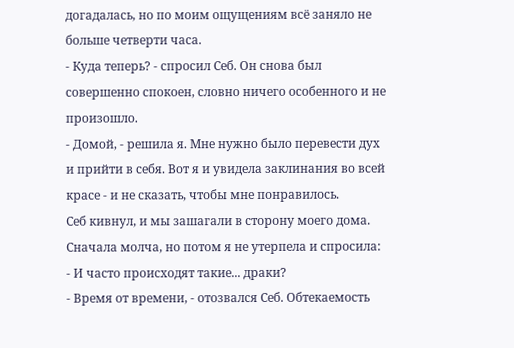догадалась, но по моим ощущениям всё заняло не больше четверти часа.
- Куда теперь? - спросил Себ. Он снова был совершенно спокоен, словно ничего особенного и не произошло.
- Домой, - решила я. Мне нужно было перевести дух и прийти в себя. Вот я и увидела заклинания во всей красе - и не сказать, чтобы мне понравилось.
Себ кивнул, и мы зашагали в сторону моего дома. Сначала молча, но потом я не утерпела и спросила:
- И часто происходят такие... драки?
- Время от времени, - отозвался Себ. Обтекаемость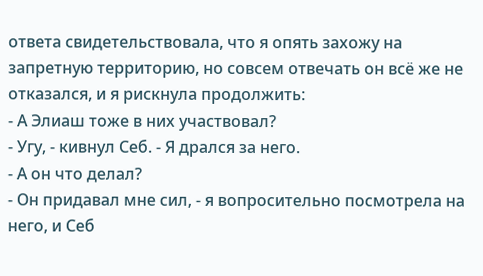ответа свидетельствовала, что я опять захожу на запретную территорию, но совсем отвечать он всё же не отказался, и я рискнула продолжить:
- А Элиаш тоже в них участвовал?
- Угу, - кивнул Себ. - Я дрался за него.
- А он что делал?
- Он придавал мне сил, - я вопросительно посмотрела на него, и Себ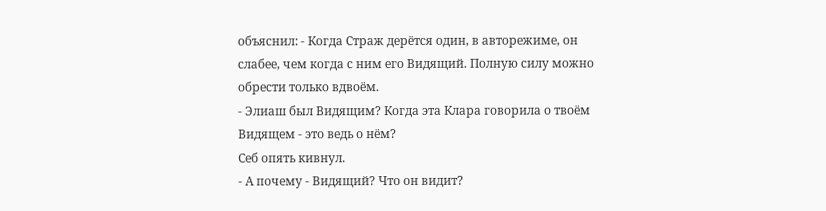объяснил: - Когда Страж дерётся один, в авторежиме, он слабее, чем когда с ним его Видящий. Полную силу можно обрести только вдвоём.
- Элиаш был Видящим? Когда эта Клара говорила о твоём Видящем - это ведь о нём?
Себ опять кивнул.
- А почему - Видящий? Что он видит?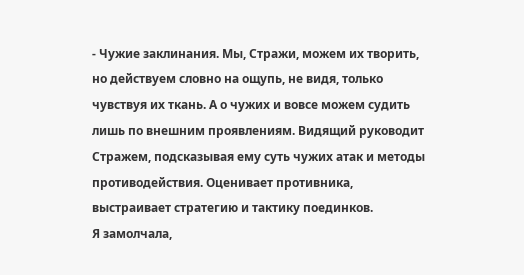- Чужие заклинания. Мы, Стражи, можем их творить, но действуем словно на ощупь, не видя, только чувствуя их ткань. А о чужих и вовсе можем судить лишь по внешним проявлениям. Видящий руководит Стражем, подсказывая ему суть чужих атак и методы противодействия. Оценивает противника, выстраивает стратегию и тактику поединков.
Я замолчала,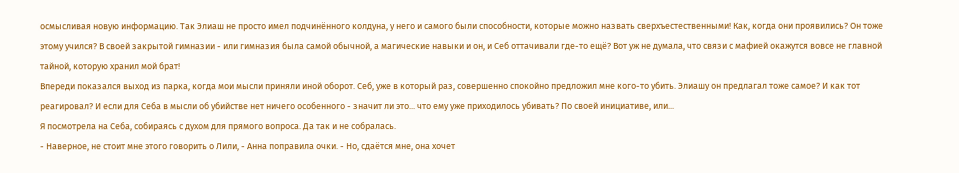осмысливая новую информацию. Так Элиаш не просто имел подчинённого колдуна, у него и самого были способности, которые можно назвать сверхъестественными! Как, когда они проявились? Он тоже этому учился? В своей закрытой гимназии - или гимназия была самой обычной, а магические навыки и он, и Себ оттачивали где-то ещё? Вот уж не думала, что связи с мафией окажутся вовсе не главной тайной, которую хранил мой брат!
Впереди показался выход из парка, когда мои мысли приняли иной оборот. Себ, уже в который раз, совершенно спокойно предложил мне кого-то убить. Элиашу он предлагал тоже самое? И как тот реагировал? И если для Себа в мысли об убийстве нет ничего особенного - значит ли это... что ему уже приходилось убивать? По своей инициативе, или...
Я посмотрела на Себа, собираясь с духом для прямого вопроса. Да так и не собралась.
- Наверное, не стоит мне этого говорить о Лили, - Анна поправила очки. - Но, сдаётся мне, она хочет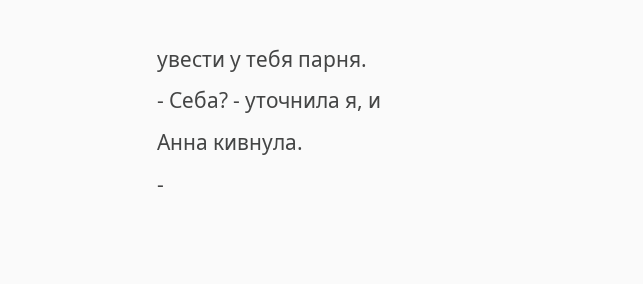увести у тебя парня.
- Себа? - уточнила я, и Анна кивнула.
-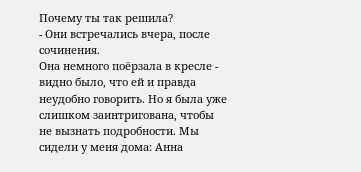Почему ты так решила?
- Они встречались вчера, после сочинения.
Она немного поёрзала в кресле - видно было, что ей и правда неудобно говорить. Но я была уже слишком заинтригована, чтобы не вызнать подробности. Мы сидели у меня дома: Анна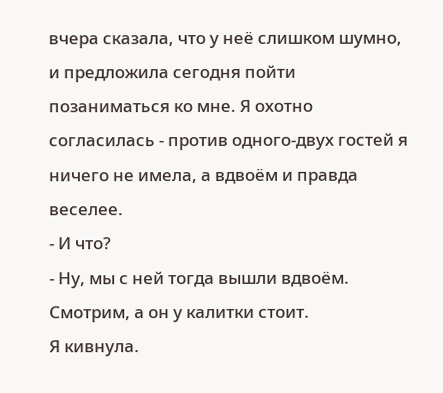вчера сказала, что у неё слишком шумно, и предложила сегодня пойти позаниматься ко мне. Я охотно согласилась - против одного-двух гостей я ничего не имела, а вдвоём и правда веселее.
- И что?
- Ну, мы с ней тогда вышли вдвоём. Смотрим, а он у калитки стоит.
Я кивнула.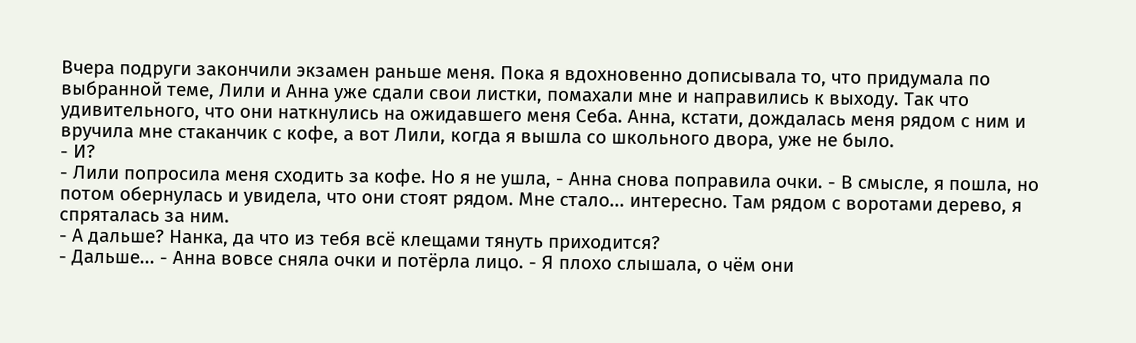Вчера подруги закончили экзамен раньше меня. Пока я вдохновенно дописывала то, что придумала по выбранной теме, Лили и Анна уже сдали свои листки, помахали мне и направились к выходу. Так что удивительного, что они наткнулись на ожидавшего меня Себа. Анна, кстати, дождалась меня рядом с ним и вручила мне стаканчик с кофе, а вот Лили, когда я вышла со школьного двора, уже не было.
- И?
- Лили попросила меня сходить за кофе. Но я не ушла, - Анна снова поправила очки. - В смысле, я пошла, но потом обернулась и увидела, что они стоят рядом. Мне стало... интересно. Там рядом с воротами дерево, я спряталась за ним.
- А дальше? Нанка, да что из тебя всё клещами тянуть приходится?
- Дальше... - Анна вовсе сняла очки и потёрла лицо. - Я плохо слышала, о чём они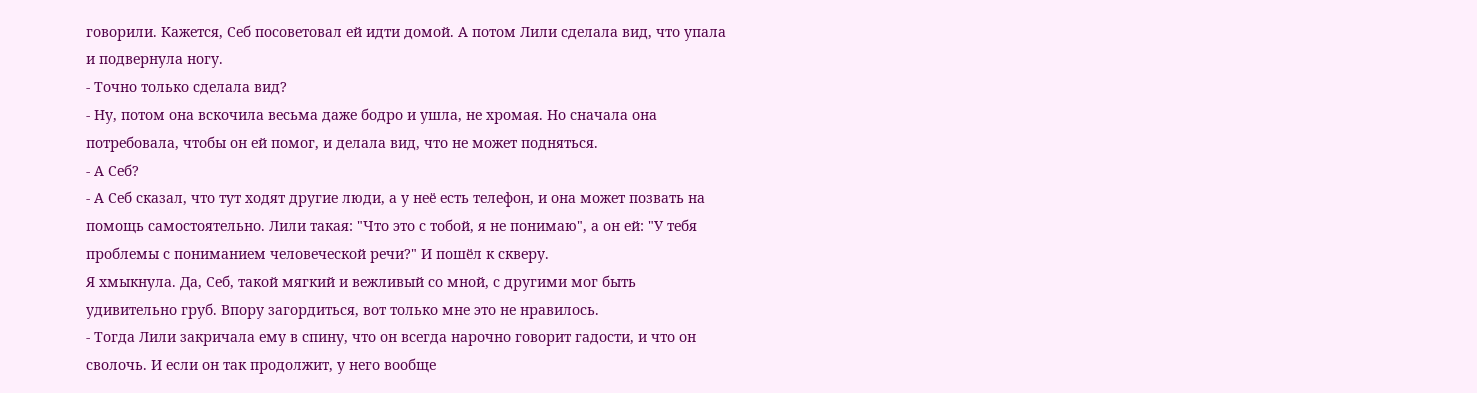говорили. Кажется, Себ посоветовал ей идти домой. А потом Лили сделала вид, что упала и подвернула ногу.
- Точно только сделала вид?
- Ну, потом она вскочила весьма даже бодро и ушла, не хромая. Но сначала она потребовала, чтобы он ей помог, и делала вид, что не может подняться.
- А Себ?
- А Себ сказал, что тут ходят другие люди, а у неё есть телефон, и она может позвать на помощь самостоятельно. Лили такая: "Что это с тобой, я не понимаю", а он ей: "У тебя проблемы с пониманием человеческой речи?" И пошёл к скверу.
Я хмыкнула. Да, Себ, такой мягкий и вежливый со мной, с другими мог быть удивительно груб. Впору загордиться, вот только мне это не нравилось.
- Тогда Лили закричала ему в спину, что он всегда нарочно говорит гадости, и что он сволочь. И если он так продолжит, у него вообще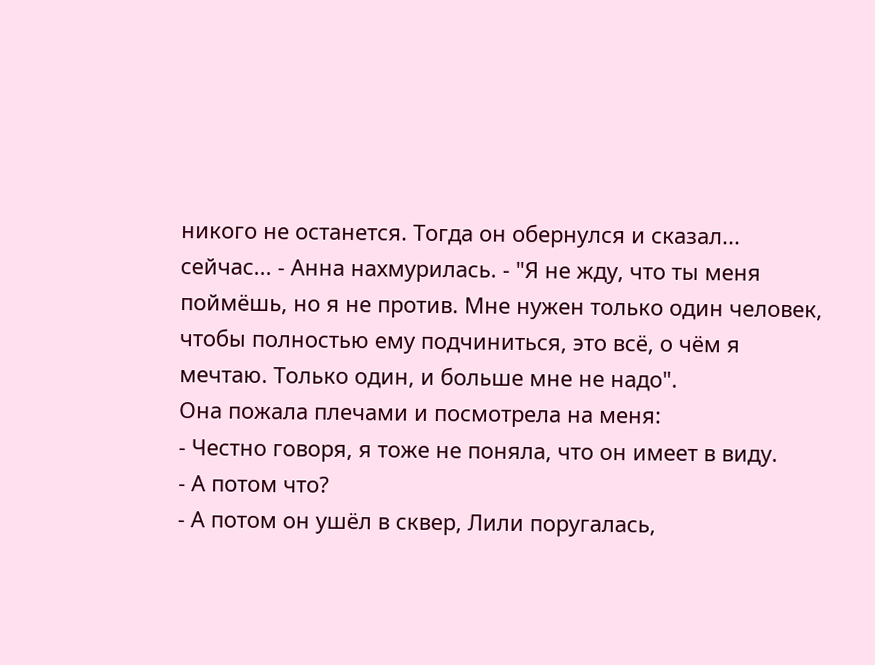никого не останется. Тогда он обернулся и сказал... сейчас... - Анна нахмурилась. - "Я не жду, что ты меня поймёшь, но я не против. Мне нужен только один человек, чтобы полностью ему подчиниться, это всё, о чём я мечтаю. Только один, и больше мне не надо".
Она пожала плечами и посмотрела на меня:
- Честно говоря, я тоже не поняла, что он имеет в виду.
- А потом что?
- А потом он ушёл в сквер, Лили поругалась,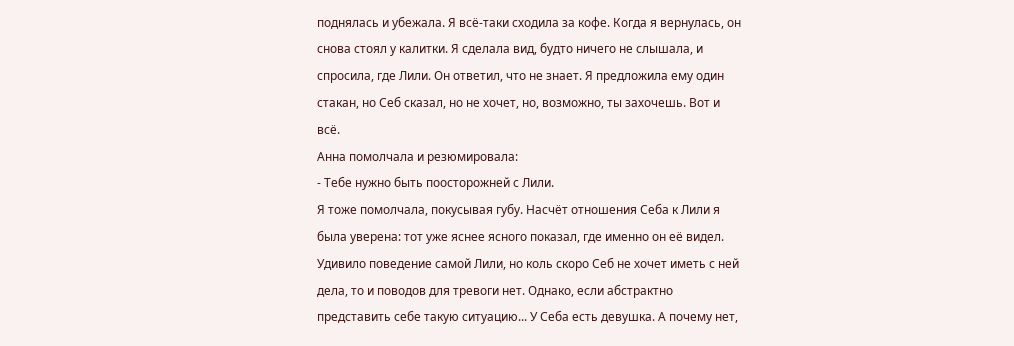поднялась и убежала. Я всё-таки сходила за кофе. Когда я вернулась, он снова стоял у калитки. Я сделала вид, будто ничего не слышала, и спросила, где Лили. Он ответил, что не знает. Я предложила ему один стакан, но Себ сказал, но не хочет, но, возможно, ты захочешь. Вот и всё.
Анна помолчала и резюмировала:
- Тебе нужно быть поосторожней с Лили.
Я тоже помолчала, покусывая губу. Насчёт отношения Себа к Лили я была уверена: тот уже яснее ясного показал, где именно он её видел. Удивило поведение самой Лили, но коль скоро Себ не хочет иметь с ней дела, то и поводов для тревоги нет. Однако, если абстрактно представить себе такую ситуацию... У Себа есть девушка. А почему нет,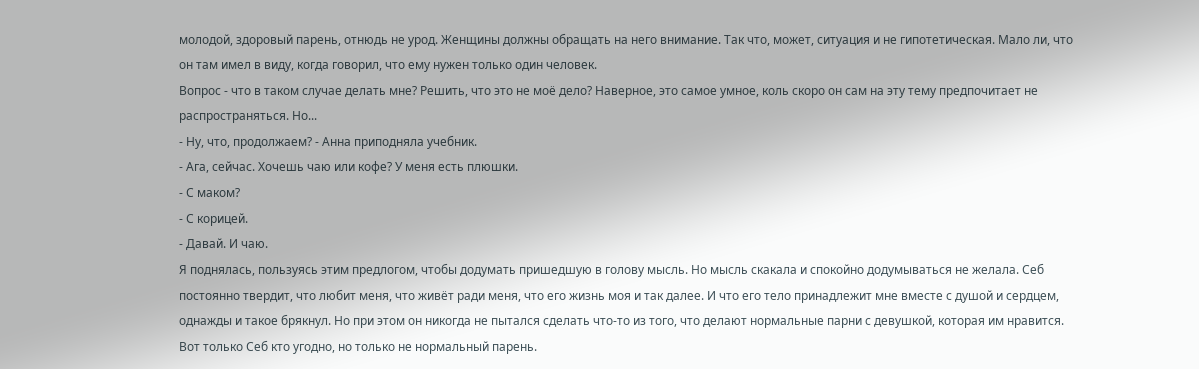молодой, здоровый парень, отнюдь не урод. Женщины должны обращать на него внимание. Так что, может, ситуация и не гипотетическая. Мало ли, что он там имел в виду, когда говорил, что ему нужен только один человек.
Вопрос - что в таком случае делать мне? Решить, что это не моё дело? Наверное, это самое умное, коль скоро он сам на эту тему предпочитает не распространяться. Но...
- Ну, что, продолжаем? - Анна приподняла учебник.
- Ага, сейчас. Хочешь чаю или кофе? У меня есть плюшки.
- С маком?
- С корицей.
- Давай. И чаю.
Я поднялась, пользуясь этим предлогом, чтобы додумать пришедшую в голову мысль. Но мысль скакала и спокойно додумываться не желала. Себ постоянно твердит, что любит меня, что живёт ради меня, что его жизнь моя и так далее. И что его тело принадлежит мне вместе с душой и сердцем, однажды и такое брякнул. Но при этом он никогда не пытался сделать что-то из того, что делают нормальные парни с девушкой, которая им нравится.
Вот только Себ кто угодно, но только не нормальный парень.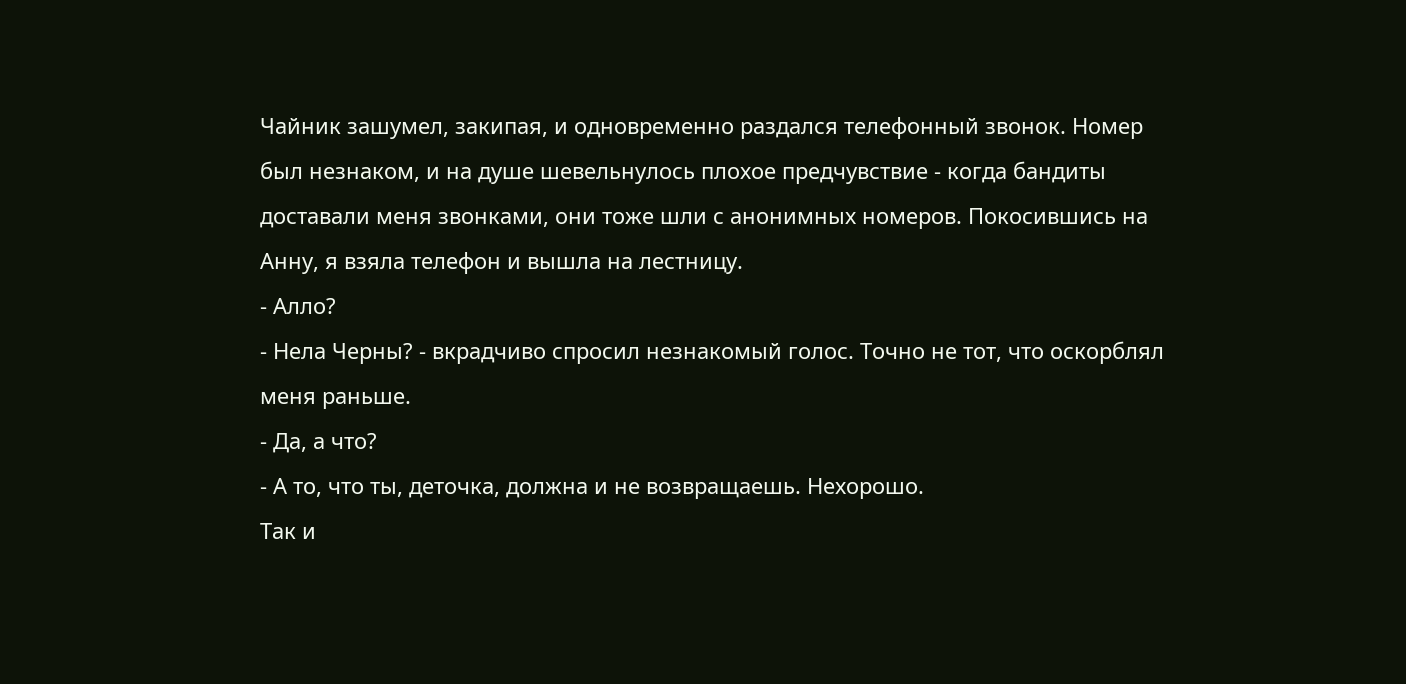Чайник зашумел, закипая, и одновременно раздался телефонный звонок. Номер был незнаком, и на душе шевельнулось плохое предчувствие - когда бандиты доставали меня звонками, они тоже шли с анонимных номеров. Покосившись на Анну, я взяла телефон и вышла на лестницу.
- Алло?
- Нела Черны? - вкрадчиво спросил незнакомый голос. Точно не тот, что оскорблял меня раньше.
- Да, а что?
- А то, что ты, деточка, должна и не возвращаешь. Нехорошо.
Так и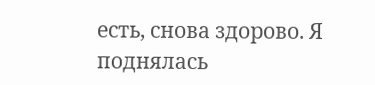есть, снова здорово. Я поднялась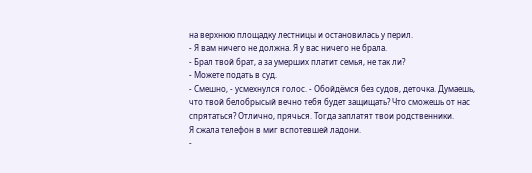на верхнюю площадку лестницы и остановилась у перил.
- Я вам ничего не должна. Я у вас ничего не брала.
- Брал твой брат, а за умерших платит семья, не так ли?
- Можете подать в суд.
- Смешно, - усмехнулся голос. - Обойдёмся без судов, деточка. Думаешь, что твой белобрысый вечно тебя будет защищать? Что сможешь от нас спрятаться? Отлично, прячься. Тогда заплатят твои родственники.
Я сжала телефон в миг вспотевшей ладони.
-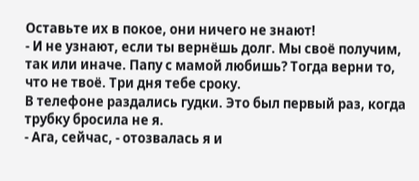Оставьте их в покое, они ничего не знают!
- И не узнают, если ты вернёшь долг. Мы своё получим, так или иначе. Папу с мамой любишь? Тогда верни то, что не твоё. Три дня тебе сроку.
В телефоне раздались гудки. Это был первый раз, когда трубку бросила не я.
- Ага, сейчас, - отозвалась я и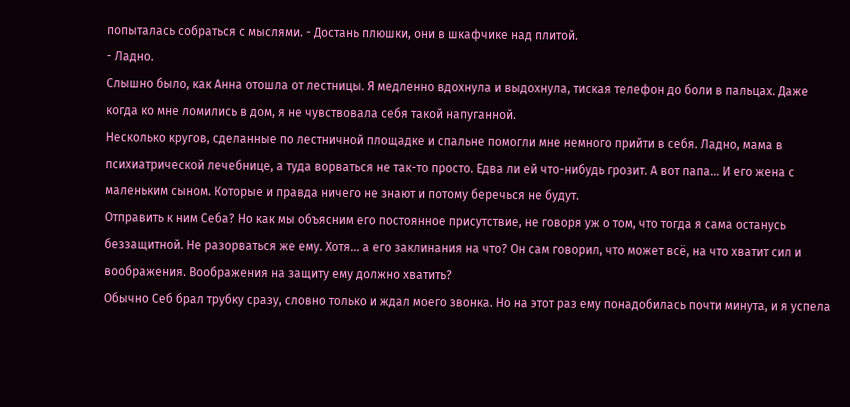попыталась собраться с мыслями. - Достань плюшки, они в шкафчике над плитой.
- Ладно.
Слышно было, как Анна отошла от лестницы. Я медленно вдохнула и выдохнула, тиская телефон до боли в пальцах. Даже когда ко мне ломились в дом, я не чувствовала себя такой напуганной.
Несколько кругов, сделанные по лестничной площадке и спальне помогли мне немного прийти в себя. Ладно, мама в психиатрической лечебнице, а туда ворваться не так-то просто. Едва ли ей что-нибудь грозит. А вот папа... И его жена с маленьким сыном. Которые и правда ничего не знают и потому беречься не будут.
Отправить к ним Себа? Но как мы объясним его постоянное присутствие, не говоря уж о том, что тогда я сама останусь беззащитной. Не разорваться же ему. Хотя... а его заклинания на что? Он сам говорил, что может всё, на что хватит сил и воображения. Воображения на защиту ему должно хватить?
Обычно Себ брал трубку сразу, словно только и ждал моего звонка. Но на этот раз ему понадобилась почти минута, и я успела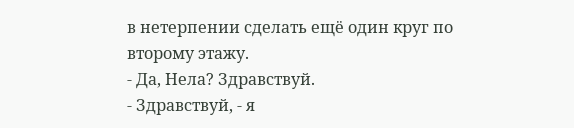в нетерпении сделать ещё один круг по второму этажу.
- Да, Нела? Здравствуй.
- Здравствуй, - я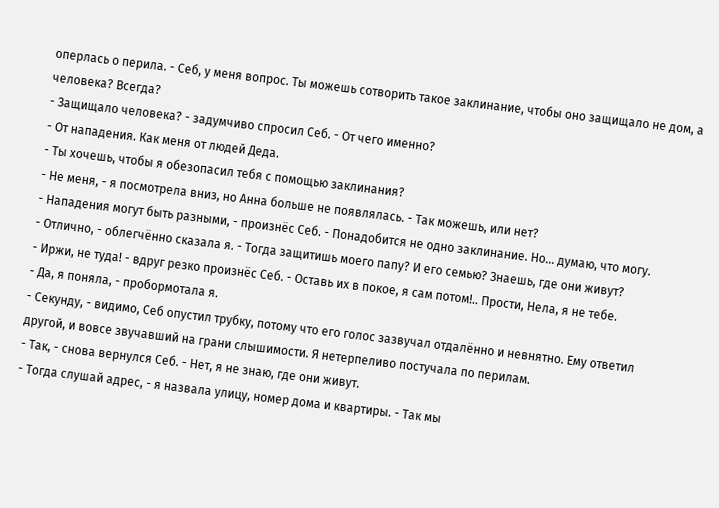оперлась о перила. - Себ, у меня вопрос. Ты можешь сотворить такое заклинание, чтобы оно защищало не дом, а человека? Всегда?
- Защищало человека? - задумчиво спросил Себ. - От чего именно?
- От нападения. Как меня от людей Деда.
- Ты хочешь, чтобы я обезопасил тебя с помощью заклинания?
- Не меня, - я посмотрела вниз, но Анна больше не появлялась. - Так можешь, или нет?
- Нападения могут быть разными, - произнёс Себ. - Понадобится не одно заклинание. Но... думаю, что могу.
- Отлично, - облегчённо сказала я. - Тогда защитишь моего папу? И его семью? Знаешь, где они живут?
- Иржи, не туда! - вдруг резко произнёс Себ. - Оставь их в покое, я сам потом!.. Прости, Нела, я не тебе.
- Да, я поняла, - пробормотала я.
- Секунду, - видимо, Себ опустил трубку, потому что его голос зазвучал отдалённо и невнятно. Ему ответил другой, и вовсе звучавший на грани слышимости. Я нетерпеливо постучала по перилам.
- Так, - снова вернулся Себ. - Нет, я не знаю, где они живут.
- Тогда слушай адрес, - я назвала улицу, номер дома и квартиры. - Так мы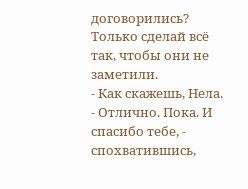договорились? Только сделай всё так, чтобы они не заметили.
- Как скажешь, Нела.
- Отлично. Пока. И спасибо тебе, - спохватившись,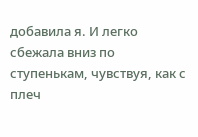добавила я. И легко сбежала вниз по ступенькам, чувствуя, как с плеч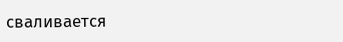сваливается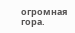огромная гора.